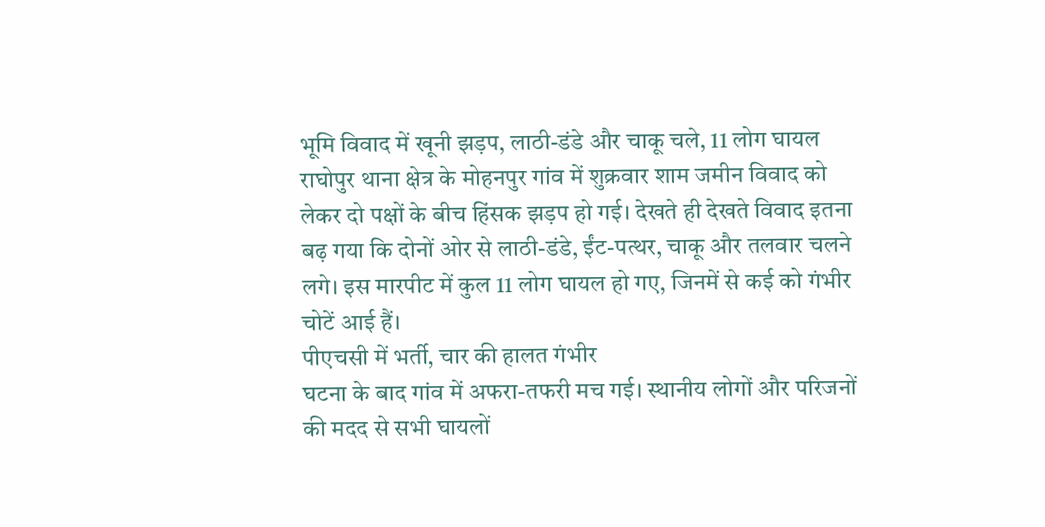भूमि विवाद में खूनी झड़प, लाठी-डंडे और चाकू चले, 11 लोग घायल
राघोपुर थाना क्षेत्र के मोहनपुर गांव में शुक्रवार शाम जमीन विवाद को लेकर दो पक्षों के बीच हिंसक झड़प हो गई। देखते ही देखते विवाद इतना बढ़ गया कि दोनों ओर से लाठी-डंडे, ईंट-पत्थर, चाकू और तलवार चलने लगे। इस मारपीट में कुल 11 लोग घायल हो गए, जिनमें से कई को गंभीर चोटें आई हैं।
पीएचसी में भर्ती, चार की हालत गंभीर
घटना के बाद गांव में अफरा-तफरी मच गई। स्थानीय लोगों और परिजनों की मदद से सभी घायलों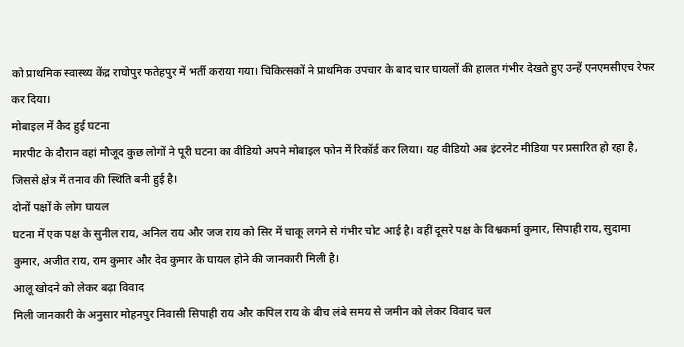को प्राथमिक स्वास्थ्य केंद्र राघोपुर फतेहपुर में भर्ती कराया गया। चिकित्सकों ने प्राथमिक उपचार के बाद चार घायलों की हालत गंभीर देखते हुए उन्हें एनएमसीएच रेफर कर दिया।
मोबाइल में कैद हुई घटना
मारपीट के दौरान वहां मौजूद कुछ लोगों ने पूरी घटना का वीडियो अपने मोबाइल फोन में रिकॉर्ड कर लिया। यह वीडियो अब इंटरनेट मीडिया पर प्रसारित हो रहा है, जिससे क्षेत्र में तनाव की स्थिति बनी हुई है।
दोनों पक्षों के लोग घायल
घटना में एक पक्ष के सुनील राय, अनिल राय और जज राय को सिर में चाकू लगने से गंभीर चोट आई है। वहीं दूसरे पक्ष के विश्वकर्मा कुमार, सिपाही राय, सुदामा कुमार, अजीत राय, राम कुमार और देव कुमार के घायल होने की जानकारी मिली है।
आलू खोदने को लेकर बढ़ा विवाद
मिली जानकारी के अनुसार मोहनपुर निवासी सिपाही राय और कपिल राय के बीच लंबे समय से जमीन को लेकर विवाद चल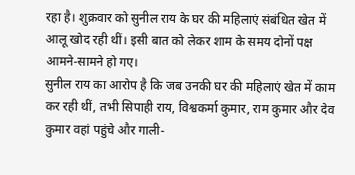रहा है। शुक्रवार को सुनील राय के घर की महिलाएं संबंधित खेत में आलू खोद रही थीं। इसी बात को लेकर शाम के समय दोनों पक्ष आमने-सामने हो गए।
सुनील राय का आरोप है कि जब उनकी घर की महिलाएं खेत में काम कर रही थीं, तभी सिपाही राय, विश्वकर्मा कुमार, राम कुमार और देव कुमार वहां पहुंचे और गाली-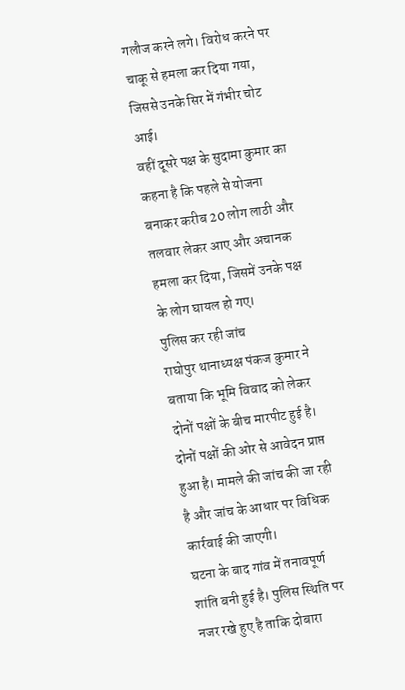गलौज करने लगे। विरोध करने पर चाकू से हमला कर दिया गया, जिससे उनके सिर में गंभीर चोट आई।
वहीं दूसरे पक्ष के सुदामा कुमार का कहना है कि पहले से योजना बनाकर करीब 20 लोग लाठी और तलवार लेकर आए और अचानक हमला कर दिया, जिसमें उनके पक्ष के लोग घायल हो गए।
पुलिस कर रही जांच
राघोपुर थानाध्यक्ष पंकज कुमार ने बताया कि भूमि विवाद को लेकर दोनों पक्षों के बीच मारपीट हुई है। दोनों पक्षों की ओर से आवेदन प्राप्त हुआ है। मामले की जांच की जा रही है और जांच के आधार पर विधिक कार्रवाई की जाएगी।
घटना के बाद गांव में तनावपूर्ण शांति बनी हुई है। पुलिस स्थिति पर नजर रखे हुए है ताकि दोबारा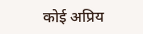कोई अप्रिय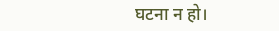घटना न हो।